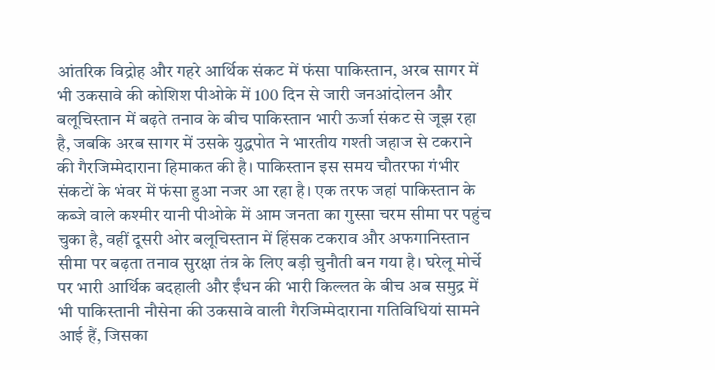आंतरिक विद्रोह और गहरे आर्थिक संकट में फंसा पाकिस्तान, अरब सागर में भी उकसावे की कोशिश पीओके में 100 दिन से जारी जनआंदोलन और बलूचिस्तान में बढ़ते तनाव के बीच पाकिस्तान भारी ऊर्जा संकट से जूझ रहा है, जबकि अरब सागर में उसके युद्धपोत ने भारतीय गश्ती जहाज से टकराने की गैरजिम्मेदाराना हिमाकत की है। पाकिस्तान इस समय चौतरफा गंभीर संकटों के भंवर में फंसा हुआ नजर आ रहा है। एक तरफ जहां पाकिस्तान के कब्जे वाले कश्मीर यानी पीओके में आम जनता का गुस्सा चरम सीमा पर पहुंच चुका है, वहीं दूसरी ओर बलूचिस्तान में हिंसक टकराव और अफगानिस्तान सीमा पर बढ़ता तनाव सुरक्षा तंत्र के लिए बड़ी चुनौती बन गया है। घरेलू मोर्चे पर भारी आर्थिक बदहाली और ईंधन की भारी किल्लत के बीच अब समुद्र में भी पाकिस्तानी नौसेना की उकसावे वाली गैरजिम्मेदाराना गतिविधियां सामने आई हैं, जिसका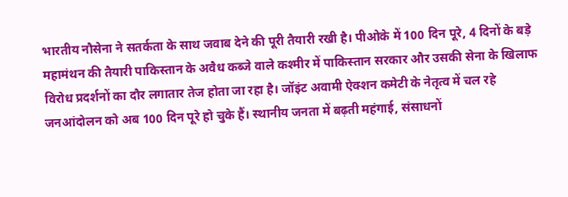भारतीय नौसेना ने सतर्कता के साथ जवाब देने की पूरी तैयारी रखी है। पीओके में 100 दिन पूरे, 4 दिनों के बड़े महामंथन की तैयारी पाकिस्तान के अवैध कब्जे वाले कश्मीर में पाकिस्तान सरकार और उसकी सेना के खिलाफ विरोध प्रदर्शनों का दौर लगातार तेज होता जा रहा है। जॉइंट अवामी ऐक्शन कमेटी के नेतृत्व में चल रहे जनआंदोलन को अब 100 दिन पूरे हो चुके हैं। स्थानीय जनता में बढ़ती महंगाई, संसाधनों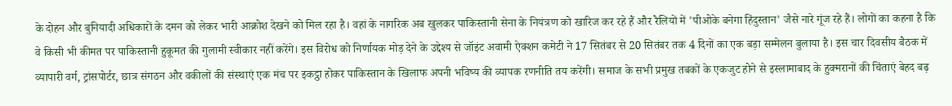के दोहन और बुनियादी अधिकारों के दमन को लेकर भारी आक्रोश देखने को मिल रहा है। वहां के नागरिक अब खुलकर पाकिस्तानी सेना के नियंत्रण को खारिज कर रहे हैं और रैलियों में 'पीओके बनेगा हिंदुस्तान' जैसे नारे गूंज रहे हैं। लोगों का कहना है कि वे किसी भी कीमत पर पाकिस्तानी हुकूमत की गुलामी स्वीकार नहीं करेंगे। इस विरोध को निर्णायक मोड़ देने के उद्देश्य से जॉइंट अवामी ऐक्शन कमेटी ने 17 सितंबर से 20 सितंबर तक 4 दिनों का एक बड़ा सम्मेलन बुलाया है। इस चार दिवसीय बैठक में व्यापारी वर्ग, ट्रांसपोर्टर, छात्र संगठन और वकीलों की संस्थाएं एक मंच पर इकट्ठा होकर पाकिस्तान के खिलाफ अपनी भविष्य की व्यापक रणनीति तय करेंगी। समाज के सभी प्रमुख तबकों के एकजुट होने से इस्लामाबाद के हुक्मरानों की चिंताएं बेहद बढ़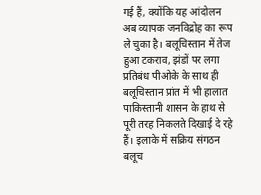गई हैं, क्योंकि यह आंदोलन अब व्यापक जनविद्रोह का रूप ले चुका है। बलूचिस्तान में तेज हुआ टकराव, झंडों पर लगा प्रतिबंध पीओके के साथ ही बलूचिस्तान प्रांत में भी हालात पाकिस्तानी शासन के हाथ से पूरी तरह निकलते दिखाई दे रहे हैं। इलाके में सक्रिय संगठन बलूच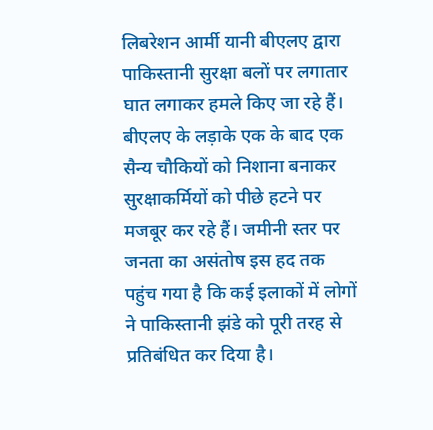लिबरेशन आर्मी यानी बीएलए द्वारा पाकिस्तानी सुरक्षा बलों पर लगातार घात लगाकर हमले किए जा रहे हैं। बीएलए के लड़ाके एक के बाद एक सैन्य चौकियों को निशाना बनाकर सुरक्षाकर्मियों को पीछे हटने पर मजबूर कर रहे हैं। जमीनी स्तर पर जनता का असंतोष इस हद तक पहुंच गया है कि कई इलाकों में लोगों ने पाकिस्तानी झंडे को पूरी तरह से प्रतिबंधित कर दिया है।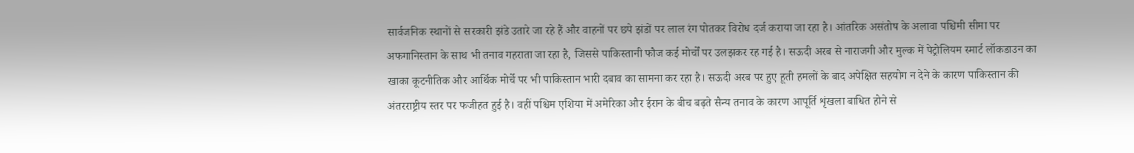सार्वजनिक स्थानों से सरकारी झंडे उतारे जा रहे हैं और वाहनों पर छपे झंडों पर लाल रंग पोतकर विरोध दर्ज कराया जा रहा है। आंतरिक असंतोष के अलावा पश्चिमी सीमा पर अफगानिस्तान के साथ भी तनाव गहराता जा रहा है, जिससे पाकिस्तानी फौज कई मोर्चों पर उलझकर रह गई है। सऊदी अरब से नाराजगी और मुल्क में पेट्रोलियम स्मार्ट लॉकडाउन का खाका कूटनीतिक और आर्थिक मोर्चे पर भी पाकिस्तान भारी दबाव का सामना कर रहा है। सऊदी अरब पर हुए हूती हमलों के बाद अपेक्षित सहयोग न देने के कारण पाकिस्तान की अंतरराष्ट्रीय स्तर पर फजीहत हुई है। वहीं पश्चिम एशिया में अमेरिका और ईरान के बीच बढ़ते सैन्य तनाव के कारण आपूर्ति शृंखला बाधित होने से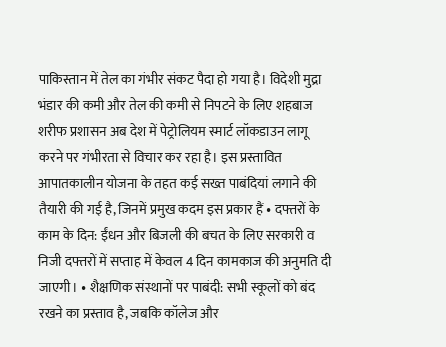पाकिस्तान में तेल का गंभीर संकट पैदा हो गया है। विदेशी मुद्रा भंडार की कमी और तेल की कमी से निपटने के लिए शहबाज शरीफ प्रशासन अब देश में पेट्रोलियम स्मार्ट लॉकडाउन लागू करने पर गंभीरता से विचार कर रहा है। इस प्रस्तावित आपातकालीन योजना के तहत कई सख्त पाबंदियां लगाने की तैयारी की गई है, जिनमें प्रमुख कदम इस प्रकार हैं • दफ्तरों के काम के दिन: ईंधन और बिजली की बचत के लिए सरकारी व निजी दफ्तरों में सप्ताह में केवल 4 दिन कामकाज की अनुमति दी जाएगी। • शैक्षणिक संस्थानों पर पाबंदी: सभी स्कूलों को बंद रखने का प्रस्ताव है, जबकि कॉलेज और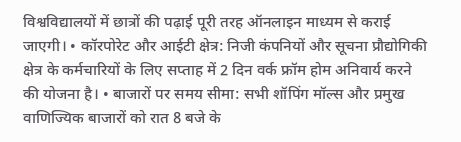विश्वविद्यालयों में छात्रों की पढ़ाई पूरी तरह ऑनलाइन माध्यम से कराई जाएगी। • कॉरपोरेट और आईटी क्षेत्र: निजी कंपनियों और सूचना प्रौद्योगिकी क्षेत्र के कर्मचारियों के लिए सप्ताह में 2 दिन वर्क फ्रॉम होम अनिवार्य करने की योजना है। • बाजारों पर समय सीमा: सभी शॉपिंग मॉल्स और प्रमुख वाणिज्यिक बाजारों को रात 8 बजे के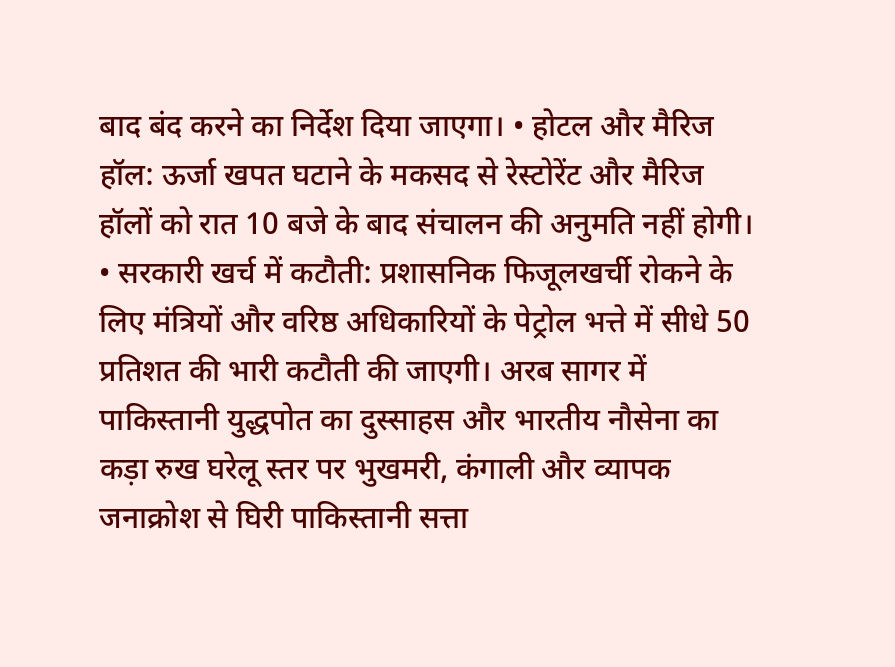बाद बंद करने का निर्देश दिया जाएगा। • होटल और मैरिज हॉल: ऊर्जा खपत घटाने के मकसद से रेस्टोरेंट और मैरिज हॉलों को रात 10 बजे के बाद संचालन की अनुमति नहीं होगी। • सरकारी खर्च में कटौती: प्रशासनिक फिजूलखर्ची रोकने के लिए मंत्रियों और वरिष्ठ अधिकारियों के पेट्रोल भत्ते में सीधे 50 प्रतिशत की भारी कटौती की जाएगी। अरब सागर में पाकिस्तानी युद्धपोत का दुस्साहस और भारतीय नौसेना का कड़ा रुख घरेलू स्तर पर भुखमरी, कंगाली और व्यापक जनाक्रोश से घिरी पाकिस्तानी सत्ता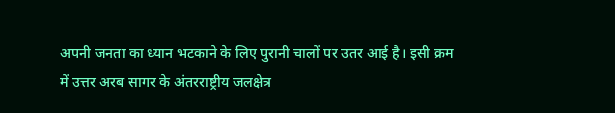अपनी जनता का ध्यान भटकाने के लिए पुरानी चालों पर उतर आई है। इसी क्रम में उत्तर अरब सागर के अंतरराष्ट्रीय जलक्षेत्र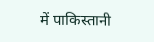में पाकिस्तानी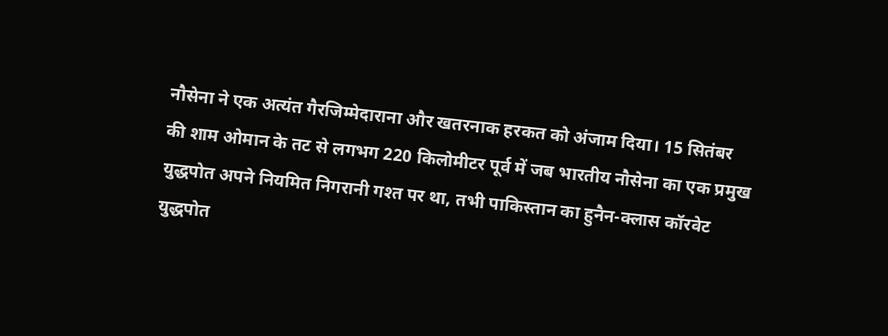नौसेना ने एक अत्यंत गैरजिम्मेदाराना और खतरनाक हरकत को अंजाम दिया। 15 सितंबर की शाम ओमान के तट से लगभग 220 किलोमीटर पूर्व में जब भारतीय नौसेना का एक प्रमुख युद्धपोत अपने नियमित निगरानी गश्त पर था, तभी पाकिस्तान का हुनैन-क्लास कॉरवेट युद्धपोत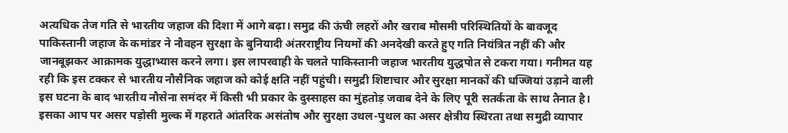अत्यधिक तेज गति से भारतीय जहाज की दिशा में आगे बढ़ा। समुद्र की ऊंची लहरों और खराब मौसमी परिस्थितियों के बावजूद पाकिस्तानी जहाज के कमांडर ने नौवहन सुरक्षा के बुनियादी अंतरराष्ट्रीय नियमों की अनदेखी करते हुए गति नियंत्रित नहीं की और जानबूझकर आक्रामक युद्धाभ्यास करने लगा। इस लापरवाही के चलते पाकिस्तानी जहाज भारतीय युद्धपोत से टकरा गया। गनीमत यह रही कि इस टक्कर से भारतीय नौसैनिक जहाज को कोई क्षति नहीं पहुंची। समुद्री शिष्टाचार और सुरक्षा मानकों की धज्जियां उड़ाने वाली इस घटना के बाद भारतीय नौसेना समंदर में किसी भी प्रकार के दुस्साहस का मुंहतोड़ जवाब देने के लिए पूरी सतर्कता के साथ तैनात है। इसका आप पर असर पड़ोसी मुल्क में गहराते आंतरिक असंतोष और सुरक्षा उथल-पुथल का असर क्षेत्रीय स्थिरता तथा समुद्री व्यापार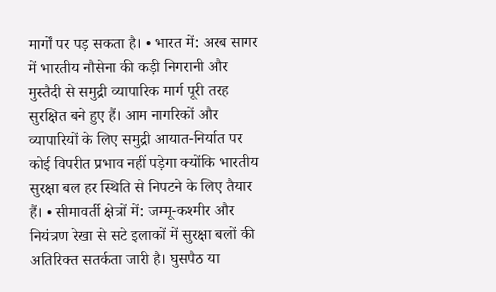मार्गों पर पड़ सकता है। • भारत में: अरब सागर में भारतीय नौसेना की कड़ी निगरानी और मुस्तैदी से समुद्री व्यापारिक मार्ग पूरी तरह सुरक्षित बने हुए हैं। आम नागरिकों और व्यापारियों के लिए समुद्री आयात-निर्यात पर कोई विपरीत प्रभाव नहीं पड़ेगा क्योंकि भारतीय सुरक्षा बल हर स्थिति से निपटने के लिए तैयार हैं। • सीमावर्ती क्षेत्रों में: जम्मू-कश्मीर और नियंत्रण रेखा से सटे इलाकों में सुरक्षा बलों की अतिरिक्त सतर्कता जारी है। घुसपैठ या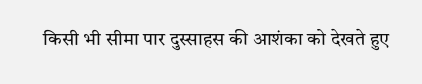किसी भी सीमा पार दुस्साहस की आशंका को देखते हुए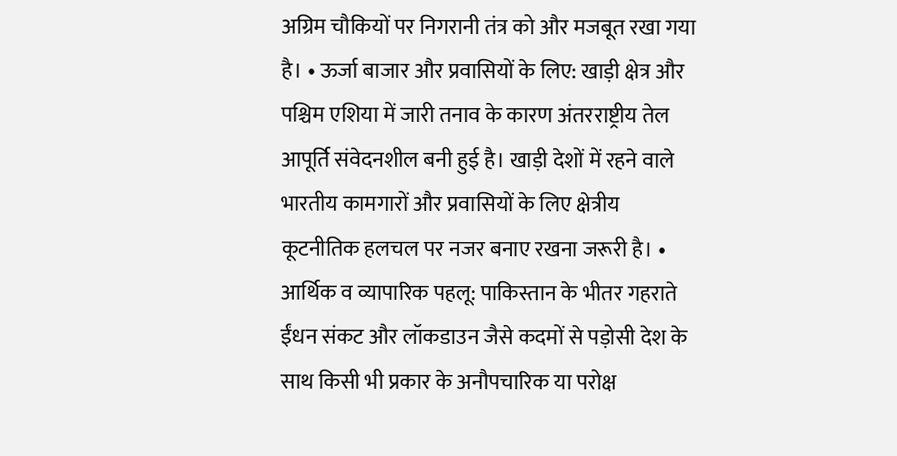अग्रिम चौकियों पर निगरानी तंत्र को और मजबूत रखा गया है। • ऊर्जा बाजार और प्रवासियों के लिए: खाड़ी क्षेत्र और पश्चिम एशिया में जारी तनाव के कारण अंतरराष्ट्रीय तेल आपूर्ति संवेदनशील बनी हुई है। खाड़ी देशों में रहने वाले भारतीय कामगारों और प्रवासियों के लिए क्षेत्रीय कूटनीतिक हलचल पर नजर बनाए रखना जरूरी है। • आर्थिक व व्यापारिक पहलू: पाकिस्तान के भीतर गहराते ईंधन संकट और लॉकडाउन जैसे कदमों से पड़ोसी देश के साथ किसी भी प्रकार के अनौपचारिक या परोक्ष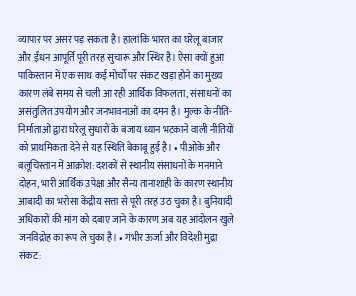व्यापार पर असर पड़ सकता है। हालांकि भारत का घरेलू बाजार और ईंधन आपूर्ति पूरी तरह सुचारू और स्थिर है। ऐसा क्यों हुआ पाकिस्तान में एक साथ कई मोर्चों पर संकट खड़ा होने का मुख्य कारण लंबे समय से चली आ रही आर्थिक विफलता, संसाधनों का असंतुलित उपयोग और जनभावनाओं का दमन है। मुल्क के नीति-निर्माताओं द्वारा घरेलू सुधारों के बजाय ध्यान भटकाने वाली नीतियों को प्राथमिकता देने से यह स्थिति बेकाबू हुई है। • पीओके और बलूचिस्तान में आक्रोश: दशकों से स्थानीय संसाधनों के मनमाने दोहन, भारी आर्थिक उपेक्षा और सैन्य तानाशाही के कारण स्थानीय आबादी का भरोसा केंद्रीय सत्ता से पूरी तरह उठ चुका है। बुनियादी अधिकारों की मांग को दबाए जाने के कारण अब यह आंदोलन खुले जनविद्रोह का रूप ले चुका है। • गंभीर ऊर्जा और विदेशी मुद्रा संकट: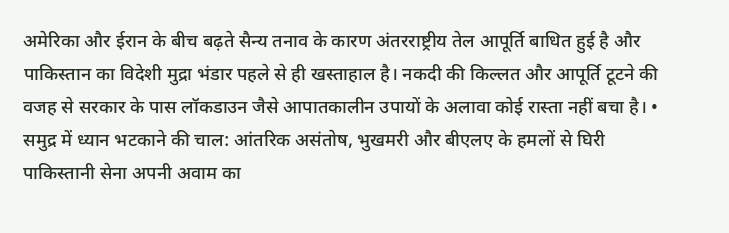अमेरिका और ईरान के बीच बढ़ते सैन्य तनाव के कारण अंतरराष्ट्रीय तेल आपूर्ति बाधित हुई है और पाकिस्तान का विदेशी मुद्रा भंडार पहले से ही खस्ताहाल है। नकदी की किल्लत और आपूर्ति टूटने की वजह से सरकार के पास लॉकडाउन जैसे आपातकालीन उपायों के अलावा कोई रास्ता नहीं बचा है। • समुद्र में ध्यान भटकाने की चाल: आंतरिक असंतोष, भुखमरी और बीएलए के हमलों से घिरी पाकिस्तानी सेना अपनी अवाम का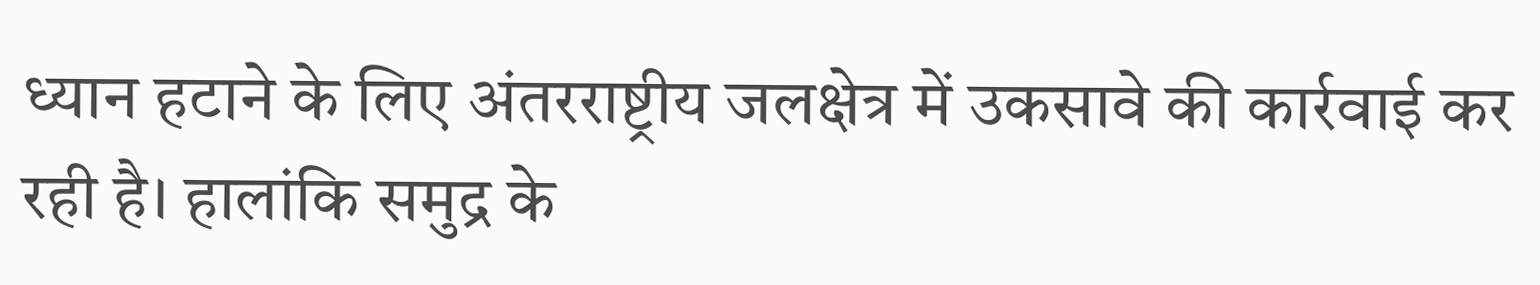ध्यान हटाने के लिए अंतरराष्ट्रीय जलक्षेत्र में उकसावे की कार्रवाई कर रही है। हालांकि समुद्र के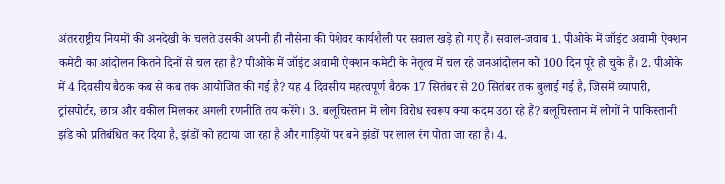अंतरराष्ट्रीय नियमों की अनदेखी के चलते उसकी अपनी ही नौसेना की पेशेवर कार्यशैली पर सवाल खड़े हो गए हैं। सवाल-जवाब 1. पीओके में जॉइंट अवामी ऐक्शन कमेटी का आंदोलन कितने दिनों से चल रहा है? पीओके में जॉइंट अवामी ऐक्शन कमेटी के नेतृत्व में चल रहे जनआंदोलन को 100 दिन पूरे हो चुके हैं। 2. पीओके में 4 दिवसीय बैठक कब से कब तक आयोजित की गई है? यह 4 दिवसीय महत्वपूर्ण बैठक 17 सितंबर से 20 सितंबर तक बुलाई गई है, जिसमें व्यापारी, ट्रांसपोर्टर, छात्र और वकील मिलकर अगली रणनीति तय करेंगे। 3. बलूचिस्तान में लोग विरोध स्वरूप क्या कदम उठा रहे हैं? बलूचिस्तान में लोगों ने पाकिस्तानी झंडे को प्रतिबंधित कर दिया है, झंडों को हटाया जा रहा है और गाड़ियों पर बने झंडों पर लाल रंग पोता जा रहा है। 4.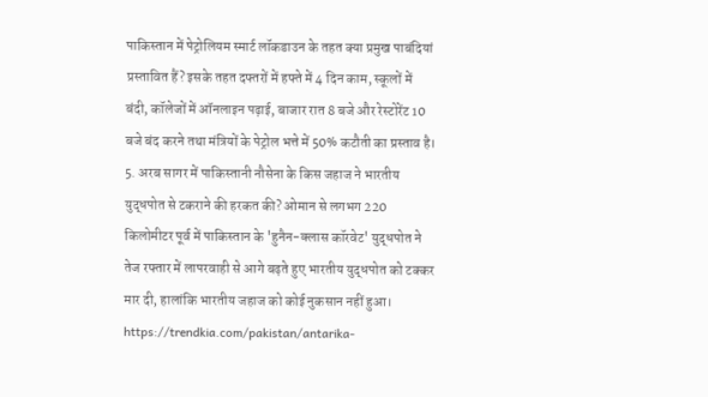पाकिस्तान में पेट्रोलियम स्मार्ट लॉकडाउन के तहत क्या प्रमुख पाबंदियां प्रस्तावित हैं? इसके तहत दफ्तरों में हफ्ते में 4 दिन काम, स्कूलों में बंदी, कॉलेजों में ऑनलाइन पढ़ाई, बाजार रात 8 बजे और रेस्टोरेंट 10 बजे बंद करने तथा मंत्रियों के पेट्रोल भत्ते में 50% कटौती का प्रस्ताव है। 5. अरब सागर में पाकिस्तानी नौसेना के किस जहाज ने भारतीय युद्धपोत से टकराने की हरकत की? ओमान से लगभग 220 किलोमीटर पूर्व में पाकिस्तान के 'हुनैन-क्लास कॉरवेट' युद्धपोत ने तेज रफ्तार में लापरवाही से आगे बढ़ते हुए भारतीय युद्धपोत को टक्कर मार दी, हालांकि भारतीय जहाज को कोई नुकसान नहीं हुआ। https://trendkia.com/pakistan/antarika-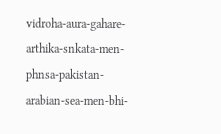vidroha-aura-gahare-arthika-snkata-men-phnsa-pakistan-arabian-sea-men-bhi-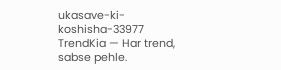ukasave-ki-koshisha-33977 TrendKia — Har trend, sabse pehle.